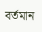বর্তমান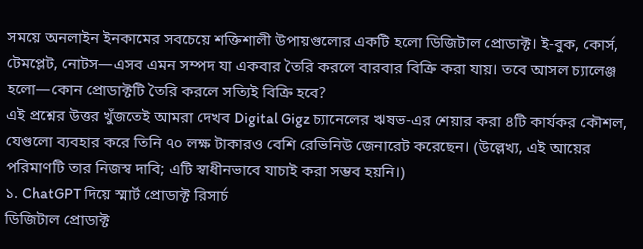সময়ে অনলাইন ইনকামের সবচেয়ে শক্তিশালী উপায়গুলোর একটি হলো ডিজিটাল প্রোডাক্ট। ই-বুক, কোর্স, টেমপ্লেট, নোটস—এসব এমন সম্পদ যা একবার তৈরি করলে বারবার বিক্রি করা যায়। তবে আসল চ্যালেঞ্জ হলো—কোন প্রোডাক্টটি তৈরি করলে সত্যিই বিক্রি হবে?
এই প্রশ্নের উত্তর খুঁজতেই আমরা দেখব Digital Gigz চ্যানেলের ঋষভ-এর শেয়ার করা ৪টি কার্যকর কৌশল, যেগুলো ব্যবহার করে তিনি ৭০ লক্ষ টাকারও বেশি রেভিনিউ জেনারেট করেছেন। (উল্লেখ্য, এই আয়ের পরিমাণটি তার নিজস্ব দাবি; এটি স্বাধীনভাবে যাচাই করা সম্ভব হয়নি।)
১. ChatGPT দিয়ে স্মার্ট প্রোডাক্ট রিসার্চ
ডিজিটাল প্রোডাক্ট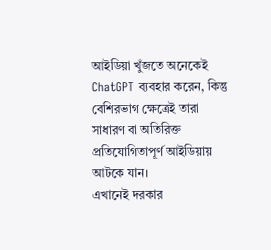আইডিয়া খুঁজতে অনেকেই ChatGPT ব্যবহার করেন, কিন্তু বেশিরভাগ ক্ষেত্রেই তারা সাধারণ বা অতিরিক্ত প্রতিযোগিতাপূর্ণ আইডিয়ায় আটকে যান।
এখানেই দরকার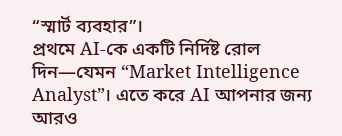“স্মার্ট ব্যবহার”।
প্রথমে AI-কে একটি নির্দিষ্ট রোল দিন—যেমন “Market Intelligence Analyst”। এতে করে AI আপনার জন্য আরও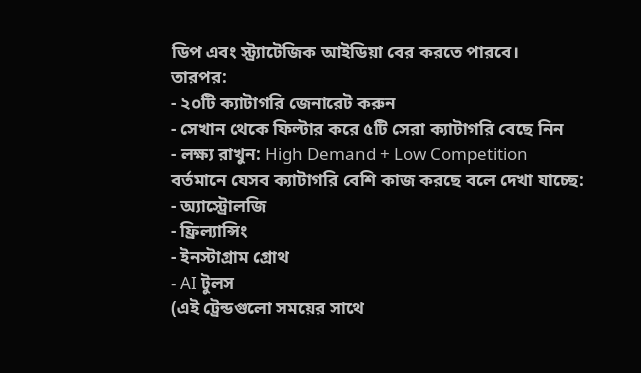ডিপ এবং স্ট্র্যাটেজিক আইডিয়া বের করতে পারবে।
তারপর:
- ২০টি ক্যাটাগরি জেনারেট করুন
- সেখান থেকে ফিল্টার করে ৫টি সেরা ক্যাটাগরি বেছে নিন
- লক্ষ্য রাখুন: High Demand + Low Competition
বর্তমানে যেসব ক্যাটাগরি বেশি কাজ করছে বলে দেখা যাচ্ছে:
- অ্যাস্ট্রোলজি
- ফ্রিল্যান্সিং
- ইনস্টাগ্রাম গ্রোথ
- AI টুলস
(এই ট্রেন্ডগুলো সময়ের সাথে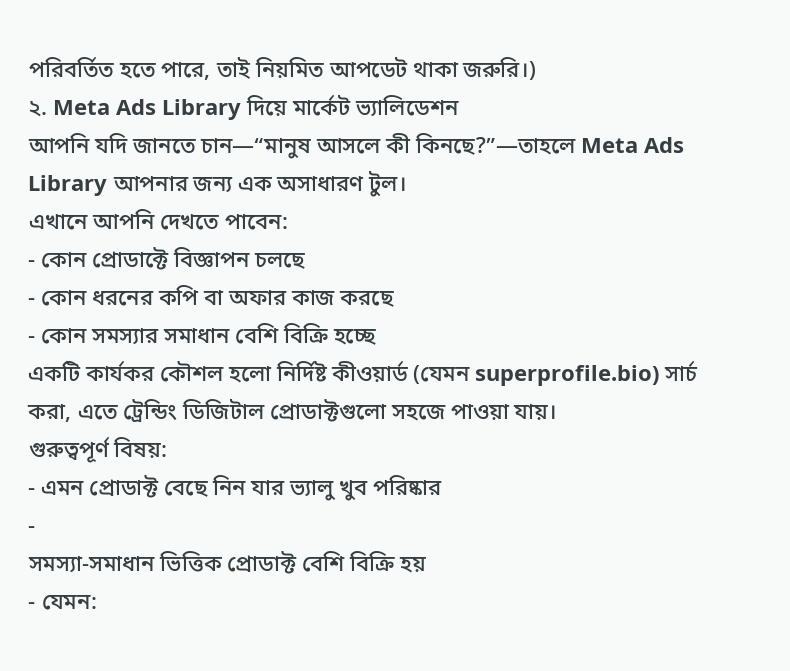পরিবর্তিত হতে পারে, তাই নিয়মিত আপডেট থাকা জরুরি।)
২. Meta Ads Library দিয়ে মার্কেট ভ্যালিডেশন
আপনি যদি জানতে চান—“মানুষ আসলে কী কিনছে?”—তাহলে Meta Ads Library আপনার জন্য এক অসাধারণ টুল।
এখানে আপনি দেখতে পাবেন:
- কোন প্রোডাক্টে বিজ্ঞাপন চলছে
- কোন ধরনের কপি বা অফার কাজ করছে
- কোন সমস্যার সমাধান বেশি বিক্রি হচ্ছে
একটি কার্যকর কৌশল হলো নির্দিষ্ট কীওয়ার্ড (যেমন superprofile.bio) সার্চ করা, এতে ট্রেন্ডিং ডিজিটাল প্রোডাক্টগুলো সহজে পাওয়া যায়।
গুরুত্বপূর্ণ বিষয়:
- এমন প্রোডাক্ট বেছে নিন যার ভ্যালু খুব পরিষ্কার
-
সমস্যা-সমাধান ভিত্তিক প্রোডাক্ট বেশি বিক্রি হয়
- যেমন: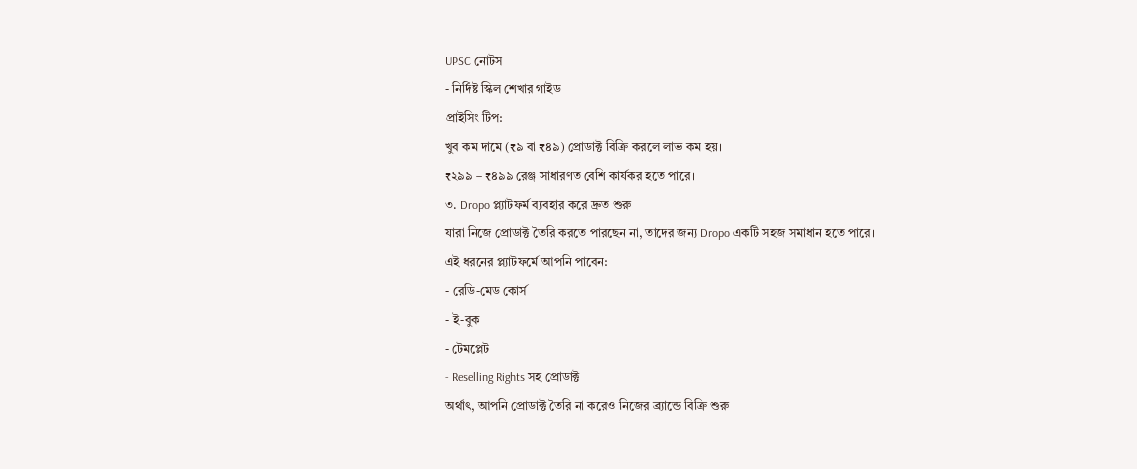UPSC নোটস
- নির্দিষ্ট স্কিল শেখার গাইড
প্রাইসিং টিপ:
খুব কম দামে (₹৯ বা ₹৪৯) প্রোডাক্ট বিক্রি করলে লাভ কম হয়।
₹২৯৯ – ₹৪৯৯ রেঞ্জ সাধারণত বেশি কার্যকর হতে পারে।
৩. Dropo প্ল্যাটফর্ম ব্যবহার করে দ্রুত শুরু
যারা নিজে প্রোডাক্ট তৈরি করতে পারছেন না, তাদের জন্য Dropo একটি সহজ সমাধান হতে পারে।
এই ধরনের প্ল্যাটফর্মে আপনি পাবেন:
- রেডি-মেড কোর্স
- ই-বুক
- টেমপ্লেট
- Reselling Rights সহ প্রোডাক্ট
অর্থাৎ, আপনি প্রোডাক্ট তৈরি না করেও নিজের ব্র্যান্ডে বিক্রি শুরু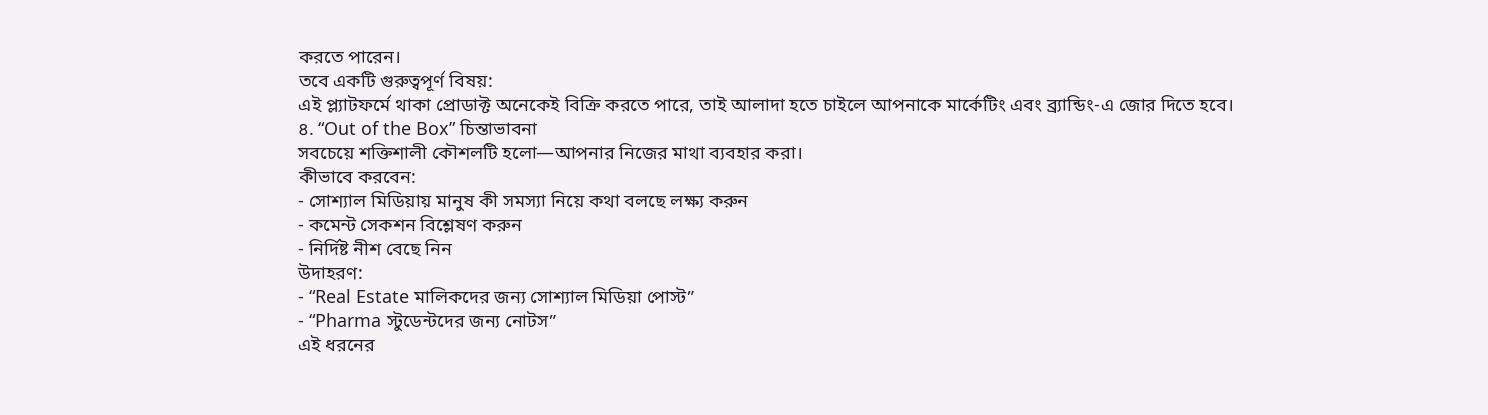করতে পারেন।
তবে একটি গুরুত্বপূর্ণ বিষয়:
এই প্ল্যাটফর্মে থাকা প্রোডাক্ট অনেকেই বিক্রি করতে পারে, তাই আলাদা হতে চাইলে আপনাকে মার্কেটিং এবং ব্র্যান্ডিং-এ জোর দিতে হবে।
৪. “Out of the Box” চিন্তাভাবনা
সবচেয়ে শক্তিশালী কৌশলটি হলো—আপনার নিজের মাথা ব্যবহার করা।
কীভাবে করবেন:
- সোশ্যাল মিডিয়ায় মানুষ কী সমস্যা নিয়ে কথা বলছে লক্ষ্য করুন
- কমেন্ট সেকশন বিশ্লেষণ করুন
- নির্দিষ্ট নীশ বেছে নিন
উদাহরণ:
- “Real Estate মালিকদের জন্য সোশ্যাল মিডিয়া পোস্ট”
- “Pharma স্টুডেন্টদের জন্য নোটস”
এই ধরনের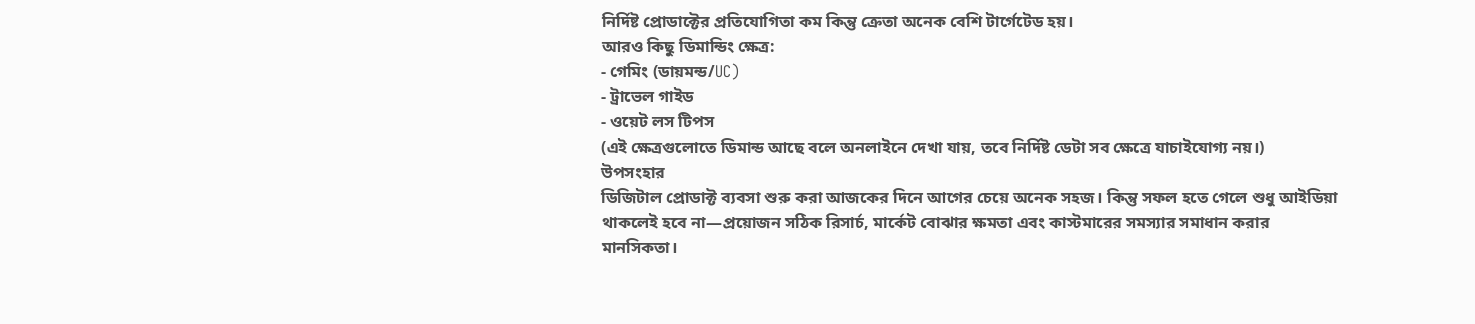নির্দিষ্ট প্রোডাক্টের প্রতিযোগিতা কম কিন্তু ক্রেতা অনেক বেশি টার্গেটেড হয়।
আরও কিছু ডিমান্ডিং ক্ষেত্র:
- গেমিং (ডায়মন্ড/UC)
- ট্রাভেল গাইড
- ওয়েট লস টিপস
(এই ক্ষেত্রগুলোতে ডিমান্ড আছে বলে অনলাইনে দেখা যায়, তবে নির্দিষ্ট ডেটা সব ক্ষেত্রে যাচাইযোগ্য নয়।)
উপসংহার
ডিজিটাল প্রোডাক্ট ব্যবসা শুরু করা আজকের দিনে আগের চেয়ে অনেক সহজ। কিন্তু সফল হতে গেলে শুধু আইডিয়া থাকলেই হবে না—প্রয়োজন সঠিক রিসার্চ, মার্কেট বোঝার ক্ষমতা এবং কাস্টমারের সমস্যার সমাধান করার মানসিকতা।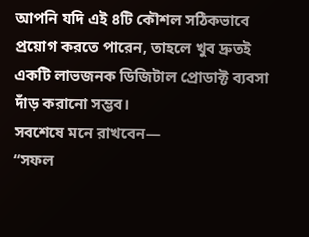আপনি যদি এই ৪টি কৌশল সঠিকভাবে প্রয়োগ করতে পারেন, তাহলে খুব দ্রুতই একটি লাভজনক ডিজিটাল প্রোডাক্ট ব্যবসা দাঁড় করানো সম্ভব।
সবশেষে মনে রাখবেন—
“সফল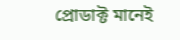প্রোডাক্ট মানেই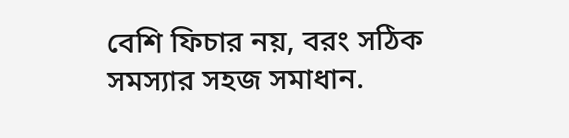বেশি ফিচার নয়, বরং সঠিক সমস্যার সহজ সমাধান.